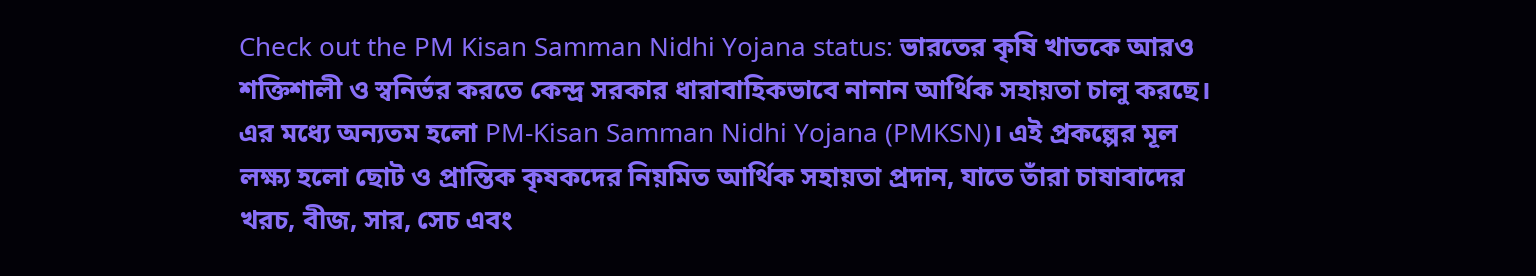Check out the PM Kisan Samman Nidhi Yojana status: ভারতের কৃষি খাতকে আরও শক্তিশালী ও স্বনির্ভর করতে কেন্দ্র সরকার ধারাবাহিকভাবে নানান আর্থিক সহায়তা চালু করছে। এর মধ্যে অন্যতম হলো PM-Kisan Samman Nidhi Yojana (PMKSN)। এই প্রকল্পের মূল লক্ষ্য হলো ছোট ও প্রান্তিক কৃষকদের নিয়মিত আর্থিক সহায়তা প্রদান, যাতে তাঁরা চাষাবাদের খরচ, বীজ, সার, সেচ এবং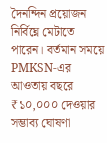দৈনন্দিন প্রয়োজন নির্বিঘ্নে মেটাতে পারেন। বর্তমান সময়ে PMKSN-এর আওতায় বছরে ₹১০,০০০ দেওয়ার সম্ভাব্য ঘোষণা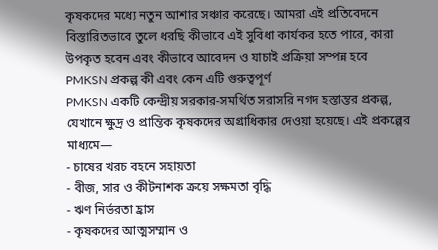কৃষকদের মধ্যে নতুন আশার সঞ্চার করেছে। আমরা এই প্রতিবেদনে বিস্তারিতভাবে তুলে ধরছি কীভাবে এই সুবিধা কার্যকর হতে পারে, কারা উপকৃত হবেন এবং কীভাবে আবেদন ও যাচাই প্রক্রিয়া সম্পন্ন হবে
PMKSN প্রকল্প কী এবং কেন এটি গুরুত্বপূর্ণ
PMKSN একটি কেন্দ্রীয় সরকার-সমর্থিত সরাসরি নগদ হস্তান্তর প্রকল্প, যেখানে ক্ষুদ্র ও প্রান্তিক কৃষকদের অগ্রাধিকার দেওয়া হয়েছে। এই প্রকল্পের মাধ্যমে—
- চাষের খরচ বহনে সহায়তা
- বীজ, সার ও কীটনাশক ক্রয়ে সক্ষমতা বৃদ্ধি
- ঋণ নির্ভরতা হ্রাস
- কৃষকদের আত্মসম্মান ও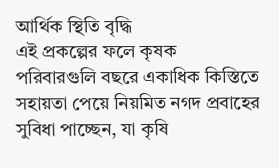আর্থিক স্থিতি বৃদ্ধি
এই প্রকল্পের ফলে কৃষক পরিবারগুলি বছরে একাধিক কিস্তিতে সহায়তা পেয়ে নিয়মিত নগদ প্রবাহের সুবিধা পাচ্ছেন, যা কৃষি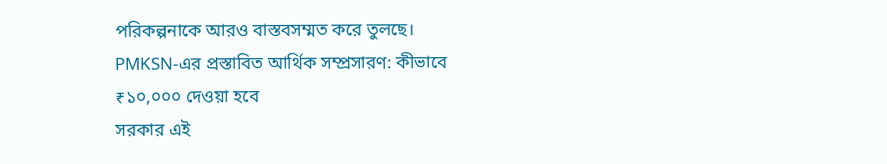পরিকল্পনাকে আরও বাস্তবসম্মত করে তুলছে।
PMKSN-এর প্রস্তাবিত আর্থিক সম্প্রসারণ: কীভাবে ₹১০,০০০ দেওয়া হবে
সরকার এই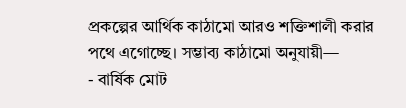প্রকল্পের আর্থিক কাঠামো আরও শক্তিশালী করার পথে এগোচ্ছে। সম্ভাব্য কাঠামো অনুযায়ী—
- বার্ষিক মোট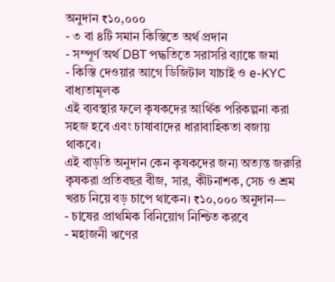অনুদান ₹১০,০০০
- ৩ বা ৪টি সমান কিস্তিতে অর্থ প্রদান
- সম্পূর্ণ অর্থ DBT পদ্ধতিতে সরাসরি ব্যাঙ্কে জমা
- কিস্তি দেওয়ার আগে ডিজিটাল যাচাই ও e-KYC বাধ্যতামূলক
এই ব্যবস্থার ফলে কৃষকদের আর্থিক পরিকল্পনা করা সহজ হবে এবং চাষাবাদের ধারাবাহিকতা বজায় থাকবে।
এই বাড়তি অনুদান কেন কৃষকদের জন্য অত্যন্ত জরুরি
কৃষকরা প্রতিবছর বীজ, সার, কীটনাশক, সেচ ও শ্রম খরচ নিয়ে বড় চাপে থাকেন। ₹১০,০০০ অনুদান—
- চাষের প্রাথমিক বিনিয়োগ নিশ্চিত করবে
- মহাজনী ঋণের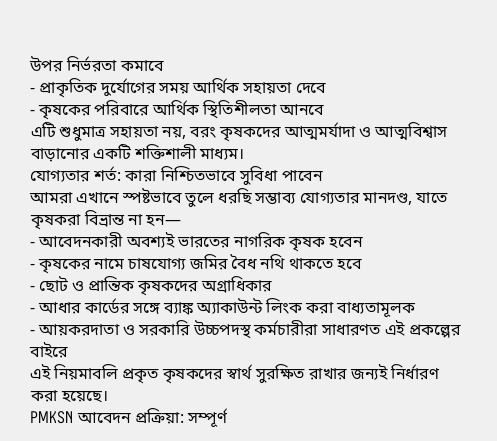উপর নির্ভরতা কমাবে
- প্রাকৃতিক দুর্যোগের সময় আর্থিক সহায়তা দেবে
- কৃষকের পরিবারে আর্থিক স্থিতিশীলতা আনবে
এটি শুধুমাত্র সহায়তা নয়, বরং কৃষকদের আত্মমর্যাদা ও আত্মবিশ্বাস বাড়ানোর একটি শক্তিশালী মাধ্যম।
যোগ্যতার শর্ত: কারা নিশ্চিতভাবে সুবিধা পাবেন
আমরা এখানে স্পষ্টভাবে তুলে ধরছি সম্ভাব্য যোগ্যতার মানদণ্ড, যাতে কৃষকরা বিভ্রান্ত না হন—
- আবেদনকারী অবশ্যই ভারতের নাগরিক কৃষক হবেন
- কৃষকের নামে চাষযোগ্য জমির বৈধ নথি থাকতে হবে
- ছোট ও প্রান্তিক কৃষকদের অগ্রাধিকার
- আধার কার্ডের সঙ্গে ব্যাঙ্ক অ্যাকাউন্ট লিংক করা বাধ্যতামূলক
- আয়করদাতা ও সরকারি উচ্চপদস্থ কর্মচারীরা সাধারণত এই প্রকল্পের বাইরে
এই নিয়মাবলি প্রকৃত কৃষকদের স্বার্থ সুরক্ষিত রাখার জন্যই নির্ধারণ করা হয়েছে।
PMKSN আবেদন প্রক্রিয়া: সম্পূর্ণ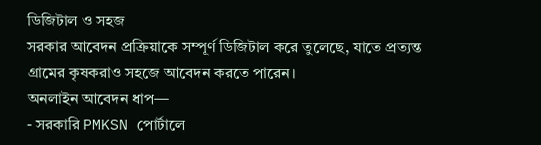ডিজিটাল ও সহজ
সরকার আবেদন প্রক্রিয়াকে সম্পূর্ণ ডিজিটাল করে তুলেছে, যাতে প্রত্যন্ত গ্রামের কৃষকরাও সহজে আবেদন করতে পারেন।
অনলাইন আবেদন ধাপ—
- সরকারি PMKSN পোর্টালে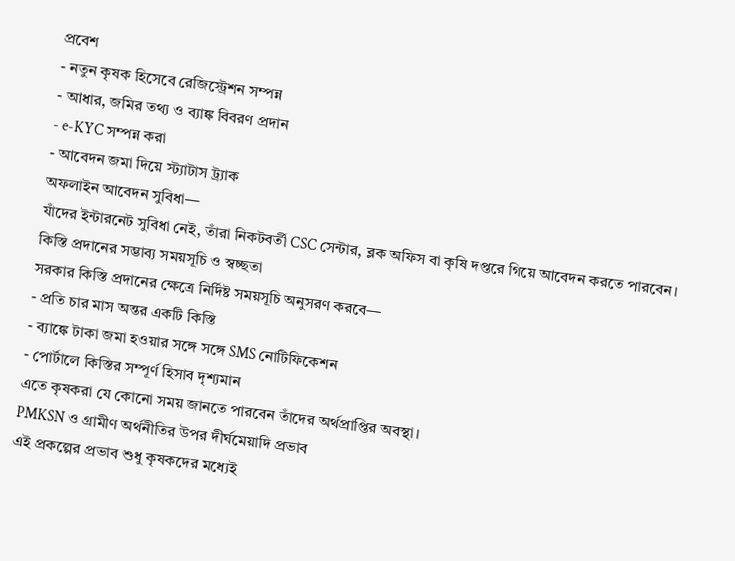প্রবেশ
- নতুন কৃষক হিসেবে রেজিস্ট্রেশন সম্পন্ন
- আধার, জমির তথ্য ও ব্যাঙ্ক বিবরণ প্রদান
- e-KYC সম্পন্ন করা
- আবেদন জমা দিয়ে স্ট্যাটাস ট্র্যাক
অফলাইন আবেদন সুবিধা—
যাঁদের ইন্টারনেট সুবিধা নেই, তাঁরা নিকটবর্তী CSC সেন্টার, ব্লক অফিস বা কৃষি দপ্তরে গিয়ে আবেদন করতে পারবেন।
কিস্তি প্রদানের সম্ভাব্য সময়সূচি ও স্বচ্ছতা
সরকার কিস্তি প্রদানের ক্ষেত্রে নির্দিষ্ট সময়সূচি অনুসরণ করবে—
- প্রতি চার মাস অন্তর একটি কিস্তি
- ব্যাঙ্কে টাকা জমা হওয়ার সঙ্গে সঙ্গে SMS নোটিফিকেশন
- পোর্টালে কিস্তির সম্পূর্ণ হিসাব দৃশ্যমান
এতে কৃষকরা যে কোনো সময় জানতে পারবেন তাঁদের অর্থপ্রাপ্তির অবস্থা।
PMKSN ও গ্রামীণ অর্থনীতির উপর দীর্ঘমেয়াদি প্রভাব
এই প্রকল্পের প্রভাব শুধু কৃষকদের মধ্যেই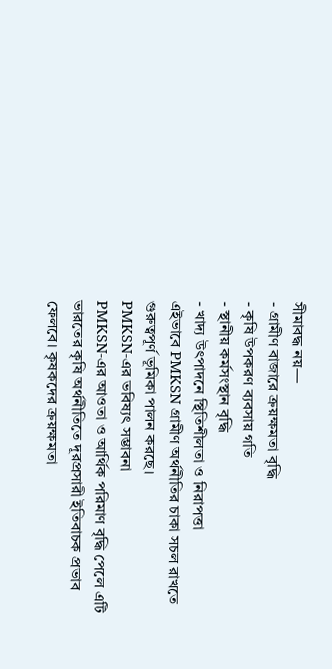সীমাবদ্ধ নয়—
- গ্রামীণ বাজারে ক্রয়ক্ষমতা বৃদ্ধি
- কৃষি উপকরণ ব্যবসায় গতি
- স্থানীয় কর্মসংস্থান বৃদ্ধি
- খাদ্য উৎপাদনে স্থিতিশীলতা ও নিরাপত্তা
এইভাবে PMKSN গ্রামীণ অর্থনীতির চাকা সচল রাখতে গুরুত্বপূর্ণ ভূমিকা পালন করছে।
PMKSN-এর ভবিষ্যৎ সম্ভাবনা
PMKSN-এর আওতা ও আর্থিক পরিমাণ বৃদ্ধি পেলে এটি ভারতের কৃষি অর্থনীতিতে দূরপ্রসারী ইতিবাচক প্রভাব ফেলবে। কৃষকদের ক্রয়ক্ষমতা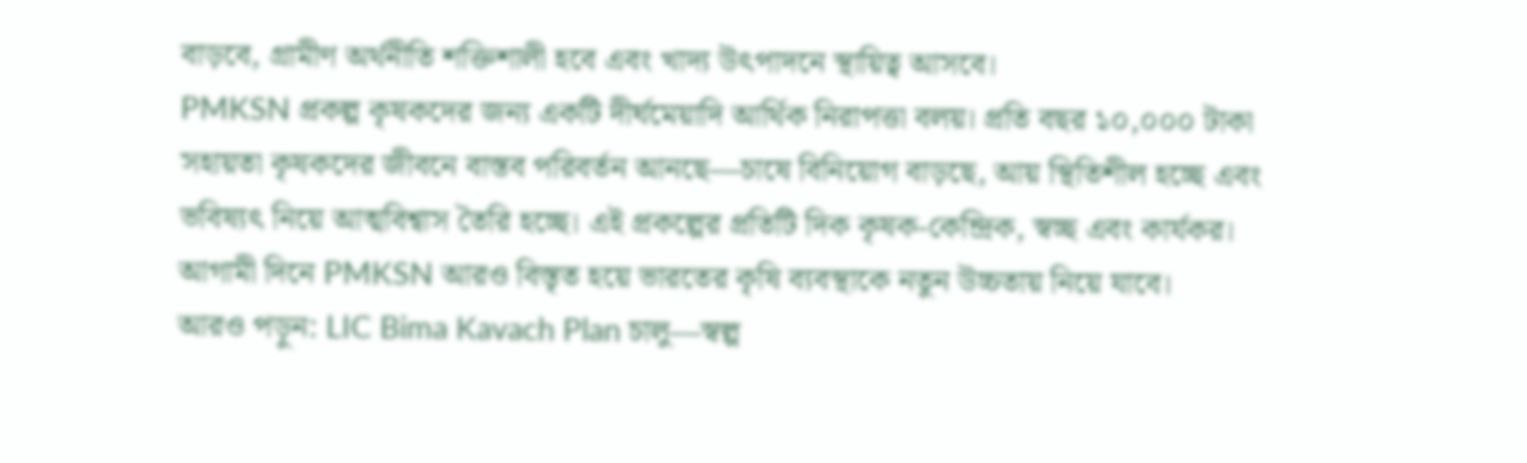বাড়বে, গ্রামীণ অর্থনীতি শক্তিশালী হবে এবং খাদ্য উৎপাদনে স্থায়িত্ব আসবে।
PMKSN প্রকল্প কৃষকদের জন্য একটি দীর্ঘমেয়াদি আর্থিক নিরাপত্তা বলয়। প্রতি বছর ১০,০০০ টাকা সহায়তা কৃষকদের জীবনে বাস্তব পরিবর্তন আনছে—চাষে বিনিয়োগ বাড়ছে, আয় স্থিতিশীল হচ্ছে এবং ভবিষ্যৎ নিয়ে আত্মবিশ্বাস তৈরি হচ্ছে। এই প্রকল্পের প্রতিটি দিক কৃষক-কেন্দ্রিক, স্বচ্ছ এবং কার্যকর। আগামী দিনে PMKSN আরও বিস্তৃত হয়ে ভারতের কৃষি ব্যবস্থাকে নতুন উচ্চতায় নিয়ে যাবে।
আরও পড়ুন: LIC Bima Kavach Plan চালু—স্বল্প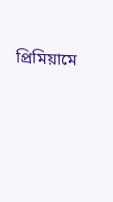প্রিমিয়ামে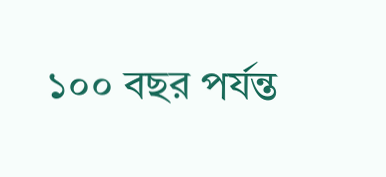১০০ বছর পর্যন্ত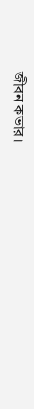জীবন কভার।